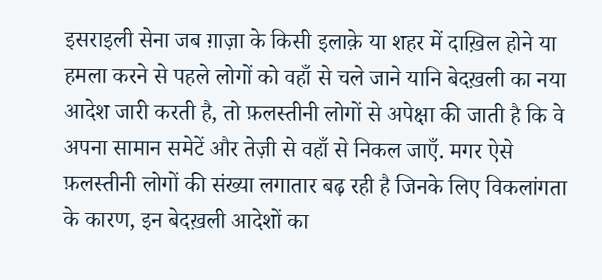इसराइली सेना जब ग़ाज़ा के किसी इलाक़े या शहर में दाख़िल होने या हमला करने से पहले लोगों को वहाँ से चले जाने यानि बेदख़ली का नया आदेश जारी करती है, तो फ़लस्तीनी लोगों से अपेक्षा की जाती है कि वे अपना सामान समेटें और तेज़ी से वहाँ से निकल जाएँ. मगर ऐसे फ़लस्तीनी लोगों की संख्या लगातार बढ़ रही है जिनके लिए विकलांगता के कारण, इन बेदख़ली आदेशों का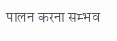पालन करना सम्भव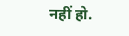नहीं हो.